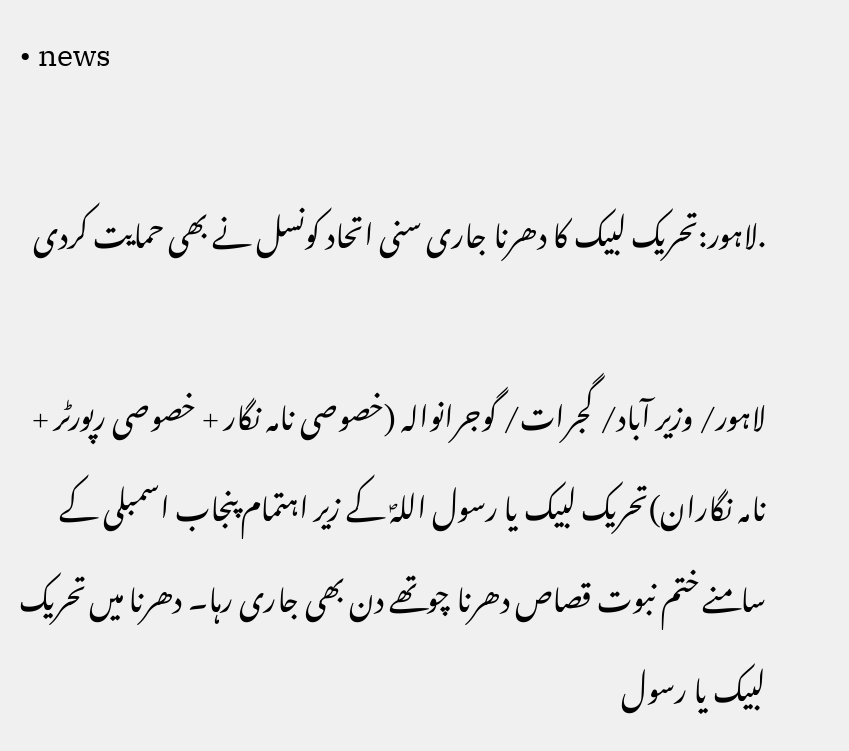• news

.لاہور:تحریک لبیک کا دھرنا جاری سنی اتحاد کونسل نے بھی حمایت کردی

لاہور/ وزیر آباد/ گجرات/ گوجرانوالہ (خصوصی نامہ نگار + خصوصی رپورٹر + نامہ نگاران)تحریک لبیک یا رسول اللہؐ کے زیر اہتمام پنجاب اسمبلی کے سامنے ختم نبوت قصاص دھرنا چوتھے دن بھی جاری رہا۔ دھرنا میں تحریک لبیک یا رسول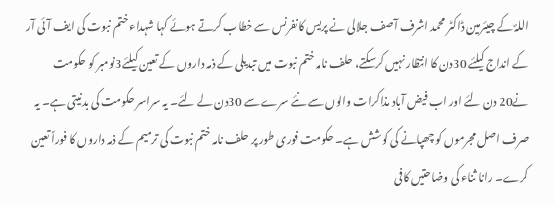اللہؐ کے چیئرمین ڈاکٹر محمد اشرف آصف جلالی نے پریس کانفرنس سے خطاب کرتے ہوئے کہا شہداء ختم نبوت کی ایف آئی آر کے انداج کیلئے 30دن کا انتظار نہیں کرسکتے، حلف نامہ ختم نبوت میں تبدیلی کے ذمہ داروں کے تعین کیلئے3نومبر کو حکومت نے20 دن لئے اور اب فیض آباد مذاکرات والوں سے نئے سرے سے 30دن لے لئے۔ یہ سراسر حکومت کی بدنیتی ہے۔ یہ صرف اصل مجرموں کو چھپانے کی کوشش ہے۔ حکومت فوری طور پر حلف نامہ ختم نبوت کی ترمیم کے ذمہ داروں کا فوراً تعین کرے۔ رانا ثناء کی وضاحتیں کافی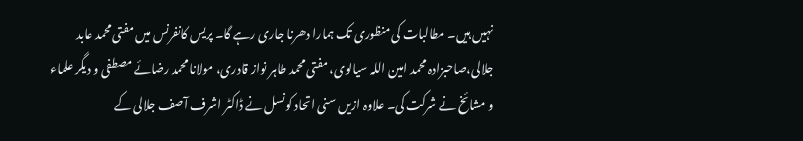نہیں ہیں۔ مطالبات کی منظوری تک ہمارا دھرنا جاری رہے گا۔ پریس کانفرنس میں مفتی محمد عابد جلالی،صاحبزادہ محمد امین اللہ سیالوی، مفتی محمد طاہر نواز قادری، مولانا محمد رضائے مصطفی و دیگر علماء و مشائخ نے شرکت کی۔ علاوہ ازیں سنی اتحاد کونسل نے ڈاکٹر اشرف آصف جلالی کے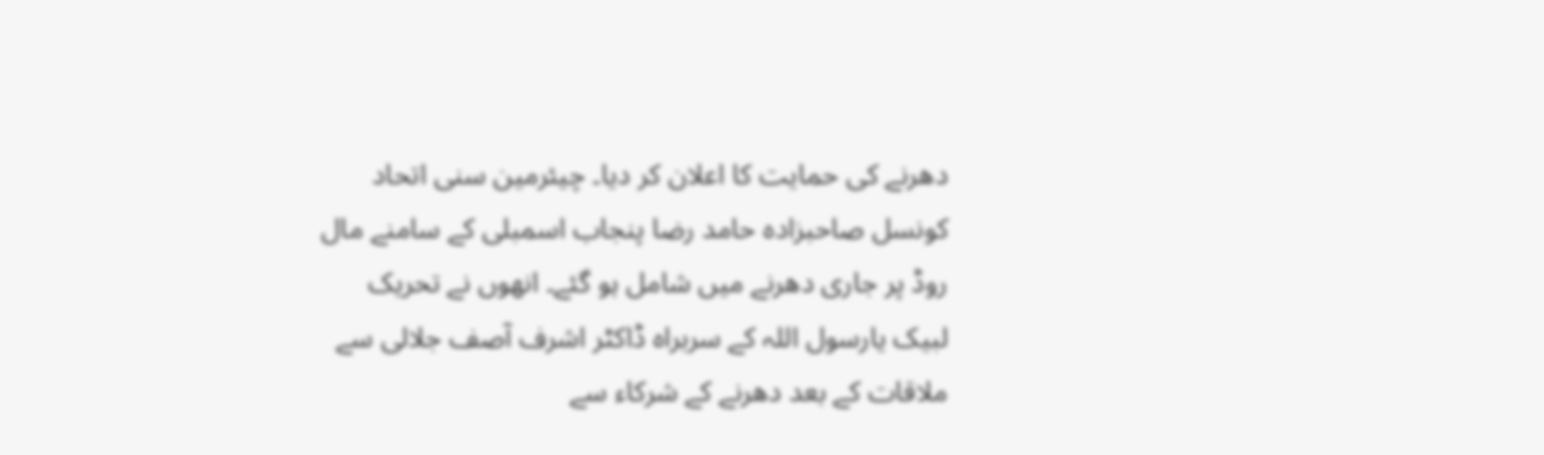دھرنے کی حمایت کا اعلان کر دیا۔ چیئرمین سنی اتحاد کونسل صاحبزادہ حامد رضا پنجاب اسمبلی کے سامنے مال روڈ پر جاری دھرنے میں شامل ہو گئے۔ انھوں نے تحریک لبیک یارسول اللہ کے سربراہ ڈاکٹر اشرف آصف جلالی سے ملاقات کے بعد دھرنے کے شرکاء سے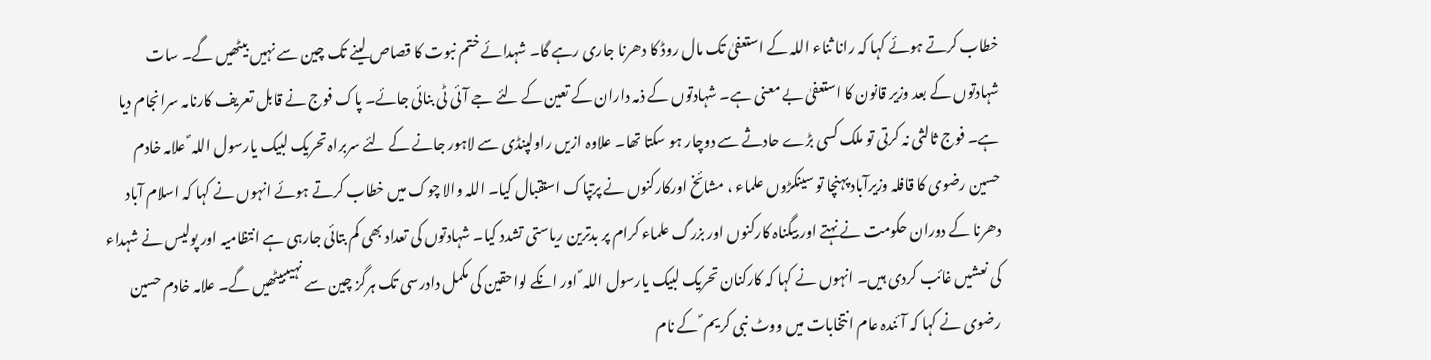خطاب کرتے ہوئے کہا کہ رانا ثناء اللہ کے استعفیٰ تک مال روڈ کا دھرنا جاری رہے گا۔ شہدائے ختم نبوت کا قصاص لینے تک چین سے نہیں بیٹھیں گے۔ سات شہادتوں کے بعد وزیر قانون کا استعفیٰ بے معنی ہے۔ شہادتوں کے ذمہ داران کے تعین کے لئے جے آئی ٹی بنائی جائے۔ پاک فوج نے قابل تعریف کارنامہ سرانجام دیا ہے۔ فوج ثالثی نہ کرتی تو ملک کسی بڑے حادثے سے دوچار ہو سکتا تھا۔ علاوہ ازیں راولپنڈی سے لاہور جانے کے لئے سربراہ تحریک لبیک یارسول اللہ ؐ علامہ خادم حسین رضوی کا قافلہ وزیرآباد پہنچا تو سینکڑوں علماء ، مشائخ اورکارکنوں نے پرتپاک استقبال کیا۔ اللہ والا چوک میں خطاب کرتے ہوئے انہوں نے کہا کہ اسلام آباد دھرنا کے دوران حکومت نے نہتے اور بیگناہ کارکنوں اور بزرگ علماء کرام پر بدترین ریاستی تشدد کیا۔ شہادتوں کی تعداد بھی کم بتائی جارہی ہے انتظامیہ اور پولیس نے شہداء کی نعشیں غائب کردی ہیں۔ انہوں نے کہا کہ کارکنان تحریک لبیک یارسول اللہ ؐ اور انکے لواحقین کی مکمل دادرسی تک ہرگز چین سے نہیںبیٹھیں گے۔ علامہ خادم حسین رضوی نے کہا کہ آئندہ عام انتخابات میں ووٹ نبی کریم ؐ کے نام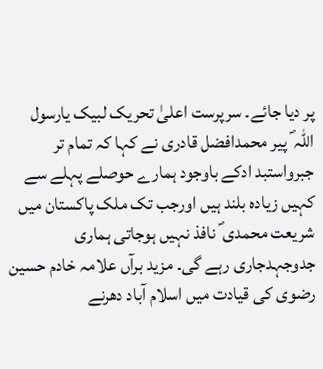پر دیا جائے۔ سرپرست اعلیٰ تحریک لبیک یارسول اللہ ؐ پیر محمدافضل قادری نے کہا کہ تمام تر جبرواستبد ادکے باوجود ہمارے حوصلے پہلے سے کہیں زیادہ بلند ہیں اورجب تک ملک پاکستان میں شریعت محمدی ؐ نافذ نہیں ہوجاتی ہماری جدوجہدجاری رہے گی۔ مزید برآں علامہ خادم حسین رضوی کی قیادت میں اسلام آباد دھرنے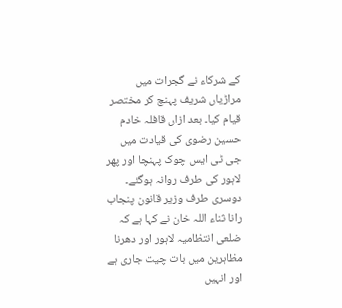کے شرکاء نے گجرات میں مراڑیاں شریف پہنچ کر مختصر قیام کیا۔ بعد ازاں قافلہ خادم حسین رضوی کی قیادت میں جی ٹی ایس چوک پہنچا اور پھر لاہور کی طرف روانہ ہوگئے۔ دوسری طرف وزیر قانون پنجاب رانا ثناء اللہ خان نے کہا ہے کہ ضلعی انتظامیہ لاہور اور دھرنا مظاہرین میں بات چیت جاری ہے اور انہیں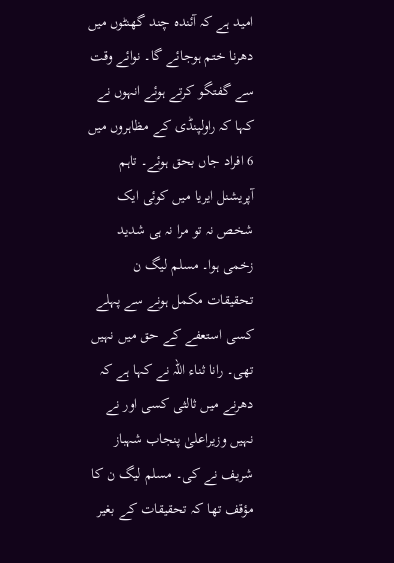امید ہے کہ آئندہ چند گھنٹوں میں دھرنا ختم ہوجائے گا۔ نوائے وقت سے گفتگو کرتے ہوئے انہوں نے کہا کہ راولپنڈی کے مظاہروں میں 6 افراد جاں بحق ہوئے۔ تاہم آپریشنل ایریا میں کوئی ایک شخص نہ تو مرا نہ ہی شدید زخمی ہوا۔ مسلم لیگ ن تحقیقات مکمل ہونے سے پہلے کسی استعفے کے حق میں نہیں تھی۔ رانا ثناء اللہ نے کہا ہے کہ دھرنے میں ثالثی کسی اور نے نہیں وزیراعلیٰ پنجاب شہباز شریف نے کی۔ مسلم لیگ ن کا مؤقف تھا کہ تحقیقات کے بغیر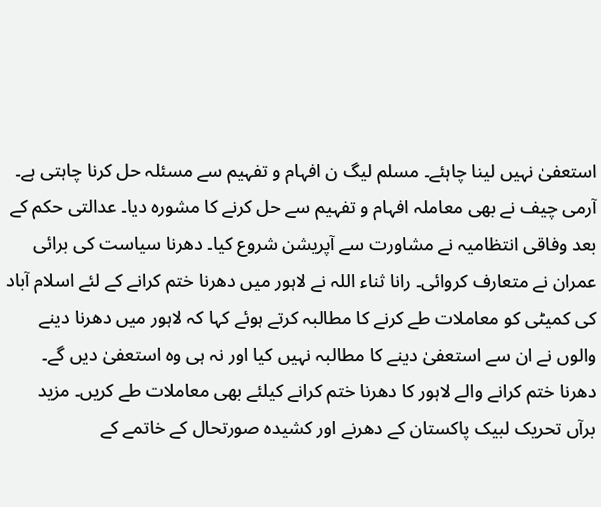استعفیٰ نہیں لینا چاہئے۔ مسلم لیگ ن افہام و تفہیم سے مسئلہ حل کرنا چاہتی ہے۔ آرمی چیف نے بھی معاملہ افہام و تفہیم سے حل کرنے کا مشورہ دیا۔ عدالتی حکم کے بعد وفاقی انتظامیہ نے مشاورت سے آپریشن شروع کیا۔ دھرنا سیاست کی برائی عمران نے متعارف کروائی۔ رانا ثناء اللہ نے لاہور میں دھرنا ختم کرانے کے لئے اسلام آباد کی کمیٹی کو معاملات طے کرنے کا مطالبہ کرتے ہوئے کہا کہ لاہور میں دھرنا دینے والوں نے ان سے استعفیٰ دینے کا مطالبہ نہیں کیا اور نہ ہی وہ استعفیٰ دیں گے۔ دھرنا ختم کرانے والے لاہور کا دھرنا ختم کرانے کیلئے بھی معاملات طے کریں۔ مزید برآں تحریک لبیک پاکستان کے دھرنے اور کشیدہ صورتحال کے خاتمے کے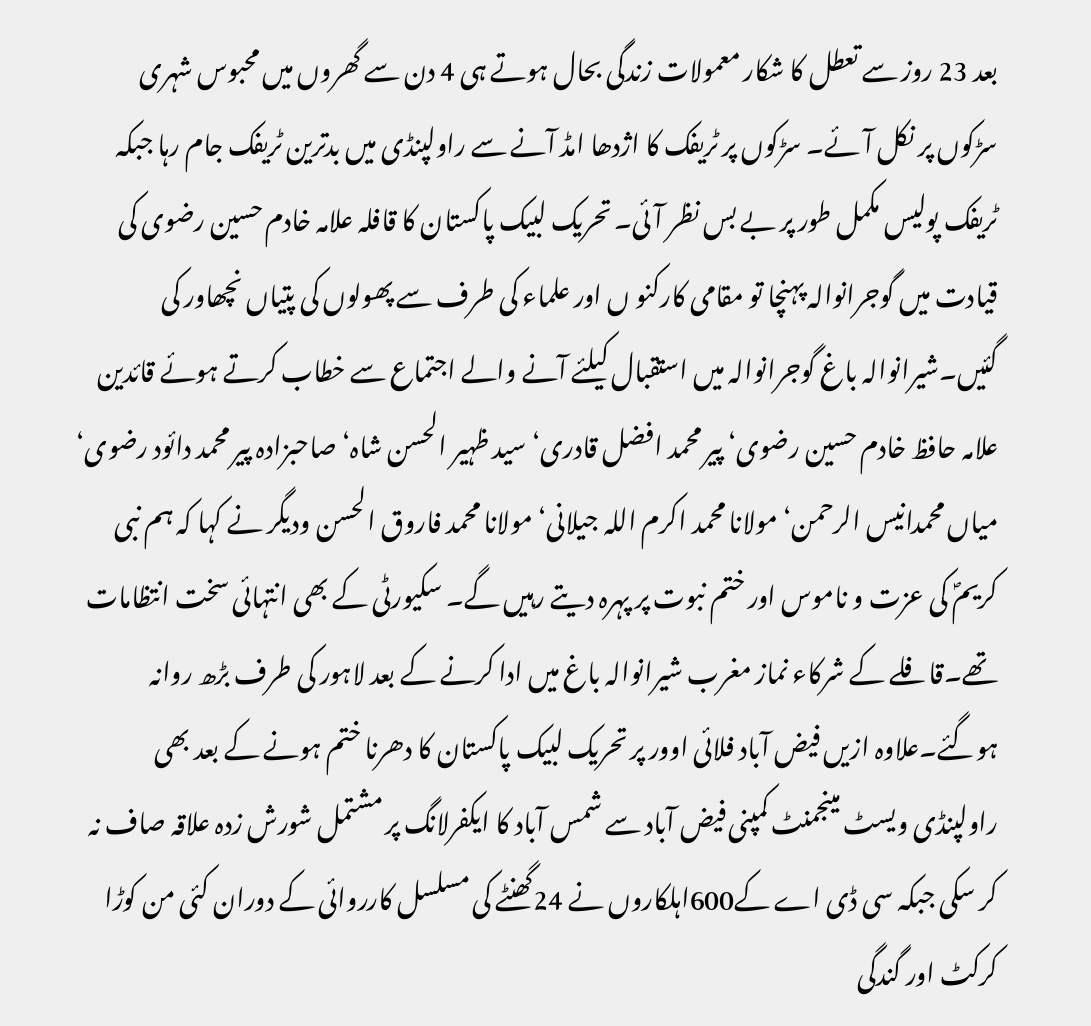بعد 23 روز سے تعطل کا شکار معمولات زندگی بحال ہوتے ہی 4 دن سے گھروں میں محبوس شہری سڑکوں پر نکل آئے۔ سڑکوں پر ٹریفک کا اژدھا امڈ آنے سے راولپنڈی میں بدترین ٹریفک جام رہا جبکہ ٹریفک پولیس مکمل طور پر بے بس نظر آئی۔ تحریک لبیک پاکستان کا قافلہ علامہ خادم حسین رضوی کی قیادت میں گوجرانوالہ پہنچا تو مقامی کارکنو ں اور علماء کی طرف سے پھولوں کی پتیاں نچھاور کی گئیں۔شیرانوالہ باغ گوجرانوالہ میں استقبال کیلئے آنے والے اجتماع سے خطاب کرتے ہوئے قائدین علامہ حافظ خادم حسین رضوی‘ پیر محمد افضل قادری‘ سید ظہیر الحسن شاہ‘ صاحبزادہ پیر محمد دائود رضوی‘ میاں محمدانیس الرحمن‘ مولانا محمد اکرم اللہ جیلانی‘ مولانا محمد فاروق الحسن ودیگر نے کہا کہ ہم نبی کریمؐ کی عزت و ناموس اور ختم نبوت پر پہرہ دیتے رہیں گے۔ سکیورٹی کے بھی انتہائی سخت انتظامات تھے۔قافلے کے شرکاء نماز مغرب شیرانوالہ باغ میں ادا کرنے کے بعد لاہور کی طرف بڑھ روانہ ہوگئے۔علاوہ ازیں فیض آباد فلائی اوور پر تحریک لبیک پاکستان کا دھرنا ختم ہونے کے بعد بھی راولپنڈی ویسٹ مینجمنٹ کمپنی فیض آباد سے شمس آباد کا ایکفرلانگ پر مشتمل شورش زدہ علاقہ صاف نہ کر سکی جبکہ سی ڈی اے کے600اہلکاروں نے 24گھنٹے کی مسلسل کارروائی کے دوران کئی من کوڑا کرکٹ اور گندگی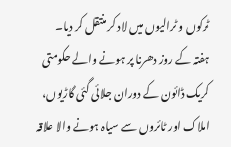ٹرکوں و ٹرالیوں میں لاد کر منتقل کر دیا۔ ہفتہ کے روز دھرنا پر ہونے والے حکومتی کریک ڈائون کے دوران جلائی گئی گاڑیوں، املاک اور ٹائروں سے سیاہ ہونے والا علاقہ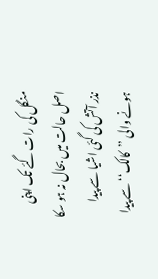منگل کی رات گئے تک اپنی اصل حالت میں بحال نہ ہو سکا نذر آتش کی گئی اشیا سے پیدا ہونے والی ’’کالک‘‘سے پیدا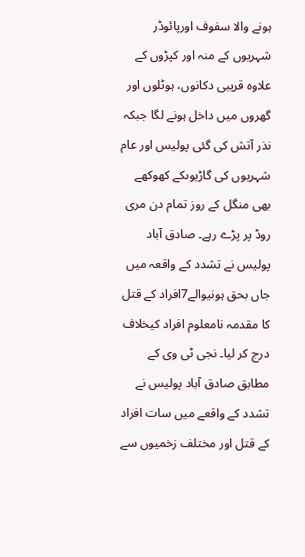ہونے والا سفوف اورپائوڈر شہریوں کے منہ اور کپڑوں کے علاوہ قریبی دکانوں، ہوٹلوں اور گھروں میں داخل ہونے لگا جبکہ نذر آتش کی گئی پولیس اور عام شہریوں کی گاڑیوںکے کھوکھے بھی منگل کے روز تمام دن مری روڈ پر پڑے رہے۔ صادق آباد پولیس نے تشدد کے واقعہ میں جاں بحق ہونیوالے7افراد کے قتل کا مقدمہ نامعلوم افراد کیخلاف درج کر لیا۔ نجی ٹی وی کے مطابق صادق آباد پولیس نے تشدد کے واقعے میں سات افراد کے قتل اور مختلف زخمیوں سے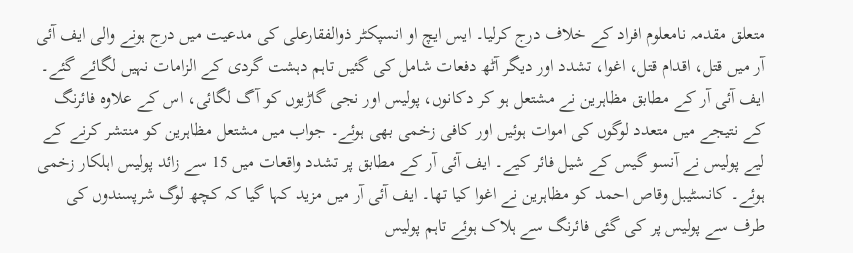متعلق مقدمہ نامعلوم افراد کے خلاف درج کرلیا۔ ایس ایچ او انسپکٹر ذوالفقارعلی کی مدعیت میں درج ہونے والی ایف آئی آر میں قتل، اقدام قتل، اغوا، تشدد اور دیگر آٹھ دفعات شامل کی گئیں تاہم دہشت گردی کے الزامات نہیں لگائے گئے۔ ایف آئی آر کے مطابق مظاہرین نے مشتعل ہو کر دکانوں، پولیس اور نجی گاڑیوں کو آگ لگائی، اس کے علاوہ فائرنگ کے نتیجے میں متعدد لوگوں کی اموات ہوئیں اور کافی زخمی بھی ہوئے۔ جواب میں مشتعل مظاہرین کو منتشر کرنے کے لیے پولیس نے آنسو گیس کے شیل فائر کیے۔ ایف آئی آر کے مطابق پر تشدد واقعات میں 15 سے زائد پولیس اہلکار زخمی ہوئے۔ کانسٹیبل وقاص احمد کو مظاہرین نے اغوا کیا تھا۔ ایف آئی آر میں مزید کہا گیا کہ کچھ لوگ شرپسندوں کی طرف سے پولیس پر کی گئی فائرنگ سے ہلاک ہوئے تاہم پولیس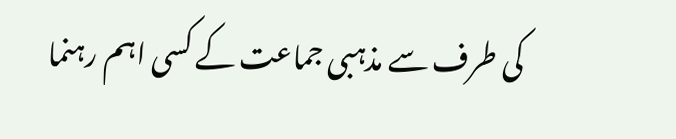کی طرف سے مذہبی جماعت کے کسی اہم رہنما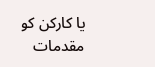یا کارکن کو مقدمات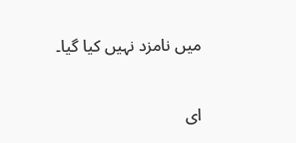میں نامزد نہیں کیا گیا۔

ای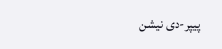پیپر-دی نیشن